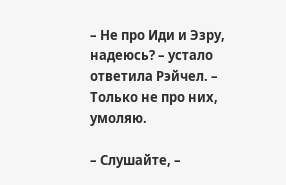– Не про Иди и Эзру, надеюсь? – устало ответила Рэйчел. – Только не про них, умоляю.

– Слушайте, –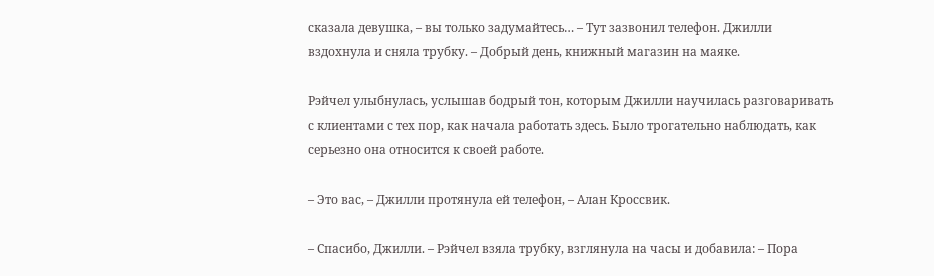сказала девушка, – вы только задумайтесь… – Тут зазвонил телефон. Джилли вздохнула и сняла трубку. – Добрый день, книжный магазин на маяке.

Рэйчел улыбнулась, услышав бодрый тон, которым Джилли научилась разговаривать с клиентами с тех пор, как начала работать здесь. Было трогательно наблюдать, как серьезно она относится к своей работе.

– Это вас, – Джилли протянула ей телефон, – Алан Кроссвик.

– Спасибо, Джилли. – Рэйчел взяла трубку, взглянула на часы и добавила: – Пора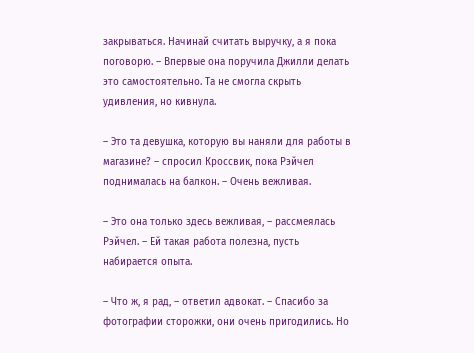закрываться. Начинай считать выручку, а я пока поговорю. – Впервые она поручила Джилли делать это самостоятельно. Та не смогла скрыть удивления, но кивнула.

– Это та девушка, которую вы наняли для работы в магазине? – спросил Кроссвик, пока Рэйчел поднималась на балкон. – Очень вежливая.

– Это она только здесь вежливая, – рассмеялась Рэйчел. – Ей такая работа полезна, пусть набирается опыта.

– Что ж, я рад, – ответил адвокат. – Спасибо за фотографии сторожки, они очень пригодились. Но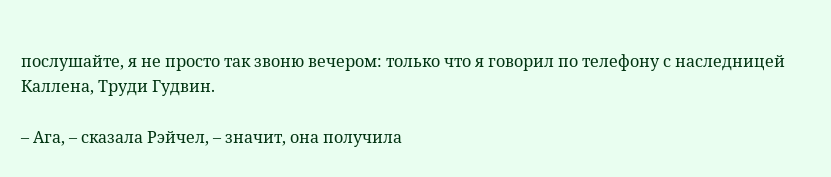послушайте, я не просто так звоню вечером: только что я говорил по телефону с наследницей Каллена, Труди Гудвин.

– Ага, – сказала Рэйчел, – значит, она получила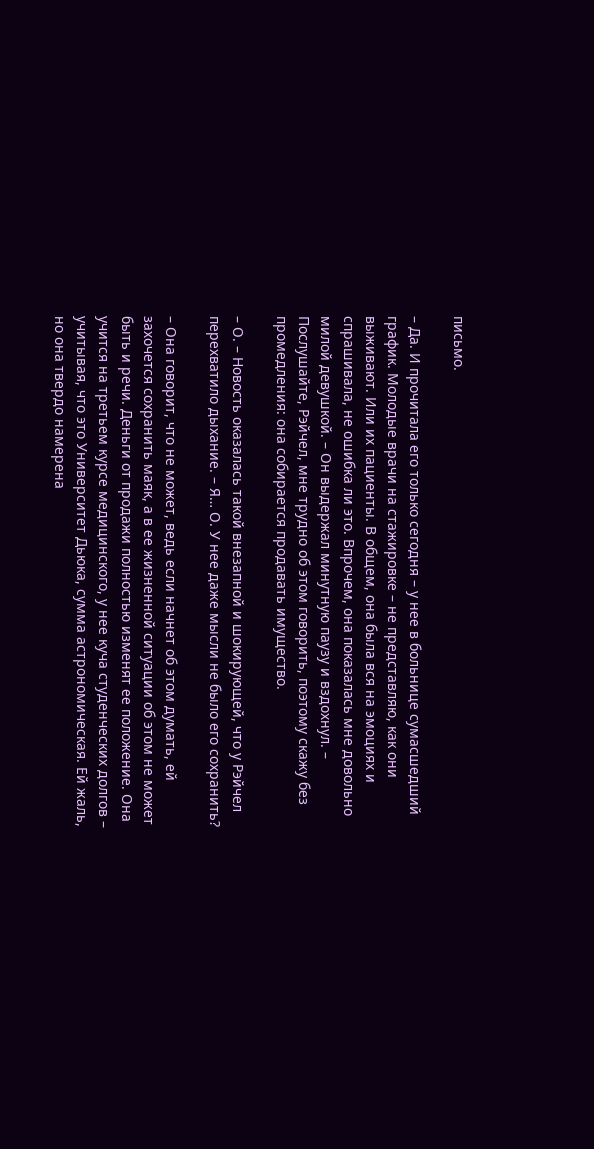письмо.

– Да. И прочитала его только сегодня – у нее в больнице сумасшедший график. Молодые врачи на стажировке – не представляю, как они выживают. Или их пациенты. В общем, она была вся на эмоциях и спрашивала, не ошибка ли это. Впрочем, она показалась мне довольно милой девушкой. – Он выдержал минутную паузу и вздохнул. – Послушайте, Рэйчел, мне трудно об этом говорить, поэтому скажу без промедления: она собирается продавать имущество.

– О. – Новость оказалась такой внезапной и шокирующей, что у Рэйчел перехватило дыхание. – Я… О. У нее даже мысли не было его сохранить?

– Она говорит, что не может, ведь если начнет об этом думать, ей захочется сохранить маяк, а в ее жизненной ситуации об этом не может быть и речи. Деньги от продажи полностью изменят ее положение. Она учится на третьем курсе медицинского, у нее куча студенческих долгов – учитывая, что это Университет Дьюка, сумма астрономическая. Ей жаль, но она твердо намерена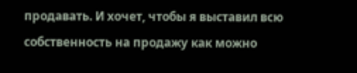продавать. И хочет, чтобы я выставил всю собственность на продажу как можно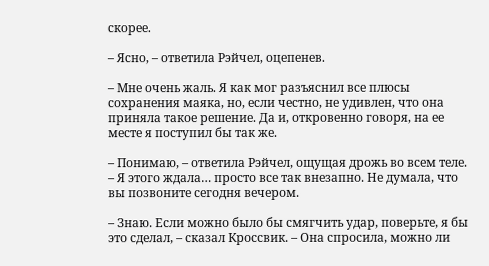скорее.

– Ясно, – ответила Рэйчел, оцепенев.

– Мне очень жаль. Я как мог разъяснил все плюсы сохранения маяка, но, если честно, не удивлен, что она приняла такое решение. Да и, откровенно говоря, на ее месте я поступил бы так же.

– Понимаю, – ответила Рэйчел, ощущая дрожь во всем теле. – Я этого ждала… просто все так внезапно. Не думала, что вы позвоните сегодня вечером.

– Знаю. Если можно было бы смягчить удар, поверьте, я бы это сделал, – сказал Кроссвик. – Она спросила, можно ли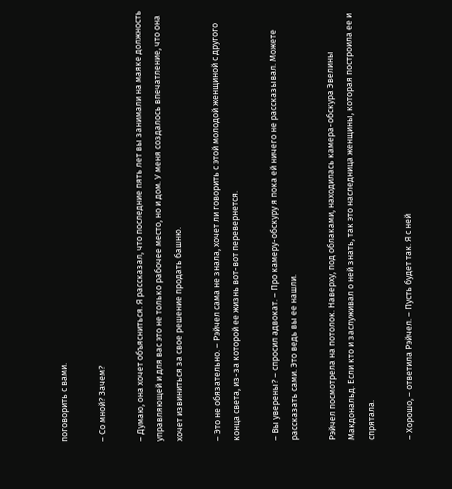поговорить с вами.

– Со мной? Зачем?

– Думаю, она хочет объясниться. Я рассказал, что последние пять лет вы занимали на маяке должность управляющей и для вас это не только рабочее место, но и дом. У меня создалось впечатление, что она хочет извиниться за свое решение продать башню.

– Это не обязательно. – Рэйчел сама не знала, хочет ли говорить с этой молодой женщиной с другого конца света, из-за которой ее жизнь вот-вот перевернется.

– Вы уверены? – спросил адвокат. – Про камеру-обскуру я пока ей ничего не рассказывал. Можете рассказать сами. Это ведь вы ее нашли.

Рэйчел посмотрела на потолок. Наверху, под облаками, находилась камера-обскура Эвелины Макдональд. Если кто и заслуживал о ней знать, так это наследница женщины, которая построила ее и спрятала.

– Хорошо, – ответила Рэйчел. – Пусть будет так. Я с ней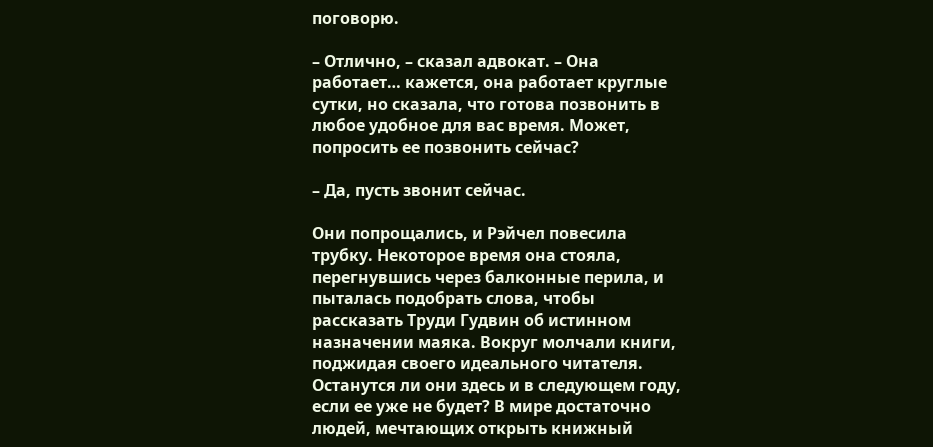поговорю.

– Отлично, – сказал адвокат. – Она работает… кажется, она работает круглые сутки, но сказала, что готова позвонить в любое удобное для вас время. Может, попросить ее позвонить сейчас?

– Да, пусть звонит сейчас.

Они попрощались, и Рэйчел повесила трубку. Некоторое время она стояла, перегнувшись через балконные перила, и пыталась подобрать слова, чтобы рассказать Труди Гудвин об истинном назначении маяка. Вокруг молчали книги, поджидая своего идеального читателя. Останутся ли они здесь и в следующем году, если ее уже не будет? В мире достаточно людей, мечтающих открыть книжный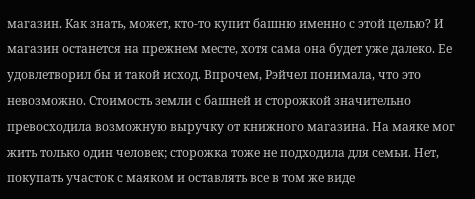магазин. Как знать, может, кто-то купит башню именно с этой целью? И магазин останется на прежнем месте, хотя сама она будет уже далеко. Ее удовлетворил бы и такой исход. Впрочем, Рэйчел понимала, что это невозможно. Стоимость земли с башней и сторожкой значительно превосходила возможную выручку от книжного магазина. На маяке мог жить только один человек; сторожка тоже не подходила для семьи. Нет, покупать участок с маяком и оставлять все в том же виде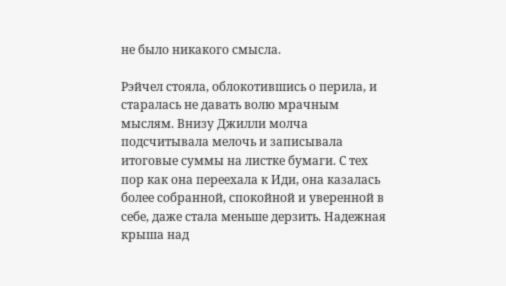не было никакого смысла.

Рэйчел стояла, облокотившись о перила, и старалась не давать волю мрачным мыслям. Внизу Джилли молча подсчитывала мелочь и записывала итоговые суммы на листке бумаги. С тех пор как она переехала к Иди, она казалась более собранной, спокойной и уверенной в себе, даже стала меньше дерзить. Надежная крыша над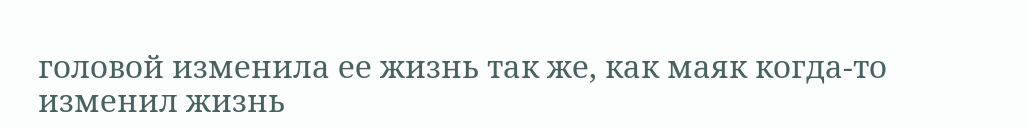головой изменила ее жизнь так же, как маяк когда-то изменил жизнь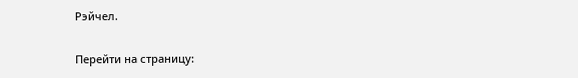Рэйчел.

Перейти на страницу: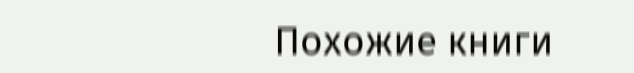Похожие книги